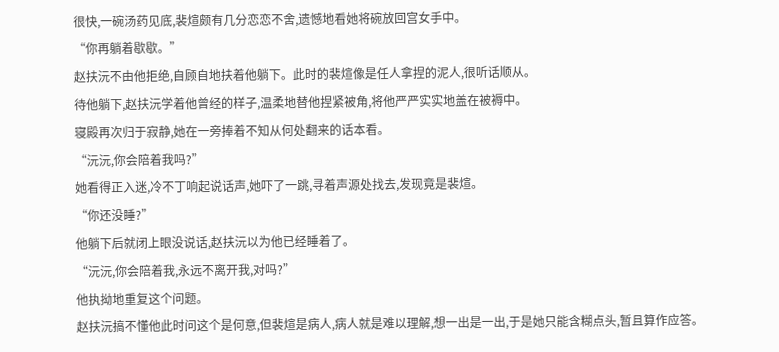很快,一碗汤药见底,裴煊颇有几分恋恋不舍,遗憾地看她将碗放回宫女手中。
“你再躺着歇歇。”
赵扶沅不由他拒绝,自顾自地扶着他躺下。此时的裴煊像是任人拿捏的泥人,很听话顺从。
待他躺下,赵扶沅学着他曾经的样子,温柔地替他捏紧被角,将他严严实实地盖在被褥中。
寝殿再次归于寂静,她在一旁捧着不知从何处翻来的话本看。
“沅沅,你会陪着我吗?”
她看得正入迷,冷不丁响起说话声,她吓了一跳,寻着声源处找去,发现竟是裴煊。
“你还没睡?”
他躺下后就闭上眼没说话,赵扶沅以为他已经睡着了。
“沅沅,你会陪着我,永远不离开我,对吗?”
他执拗地重复这个问题。
赵扶沅搞不懂他此时问这个是何意,但裴煊是病人,病人就是难以理解,想一出是一出,于是她只能含糊点头,暂且算作应答。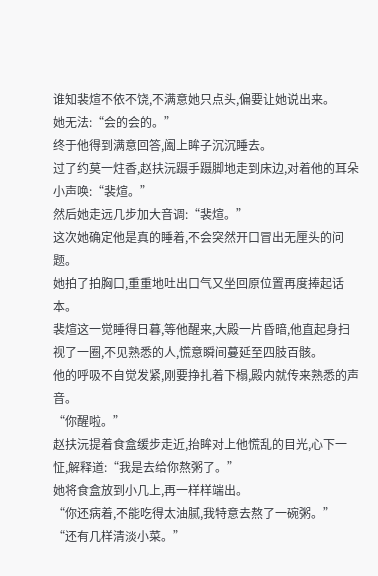谁知裴煊不依不饶,不满意她只点头,偏要让她说出来。
她无法:“会的会的。”
终于他得到满意回答,阖上眸子沉沉睡去。
过了约莫一炷香,赵扶沅蹑手蹑脚地走到床边,对着他的耳朵小声唤:“裴煊。”
然后她走远几步加大音调:“裴煊。”
这次她确定他是真的睡着,不会突然开口冒出无厘头的问题。
她拍了拍胸口,重重地吐出口气又坐回原位置再度捧起话本。
裴煊这一觉睡得日暮,等他醒来,大殿一片昏暗,他直起身扫视了一圈,不见熟悉的人,慌意瞬间蔓延至四肢百骸。
他的呼吸不自觉发紧,刚要挣扎着下榻,殿内就传来熟悉的声音。
“你醒啦。”
赵扶沅提着食盒缓步走近,抬眸对上他慌乱的目光,心下一怔,解释道:“我是去给你熬粥了。”
她将食盒放到小几上,再一样样端出。
“你还病着,不能吃得太油腻,我特意去熬了一碗粥。”
“还有几样清淡小菜。”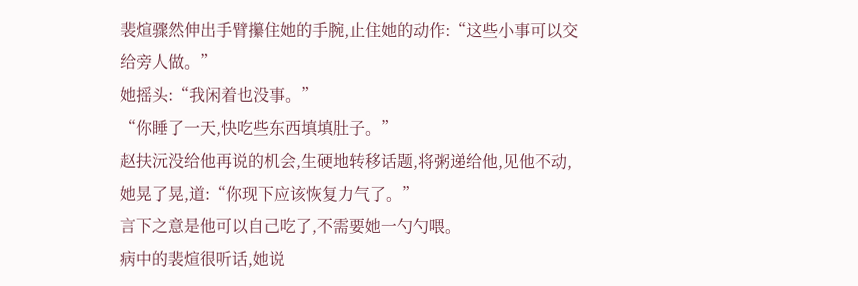裴煊骤然伸出手臂攥住她的手腕,止住她的动作:“这些小事可以交给旁人做。”
她摇头:“我闲着也没事。”
“你睡了一天,快吃些东西填填肚子。”
赵扶沅没给他再说的机会,生硬地转移话题,将粥递给他,见他不动,她晃了晃,道:“你现下应该恢复力气了。”
言下之意是他可以自己吃了,不需要她一勺勺喂。
病中的裴煊很听话,她说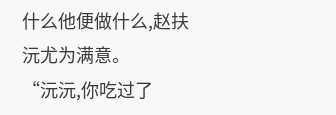什么他便做什么,赵扶沅尤为满意。
“沅沅,你吃过了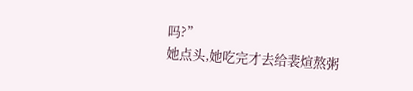吗?”
她点头,她吃完才去给裴煊熬粥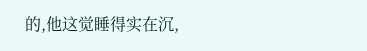的,他这觉睡得实在沉,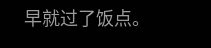早就过了饭点。